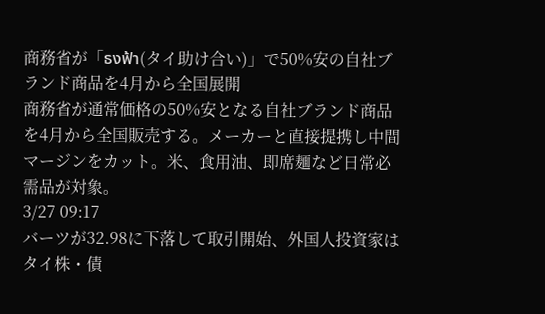商務省が「ธงฟ้า(タイ助け合い)」で50%安の自社ブランド商品を4月から全国展開
商務省が通常価格の50%安となる自社ブランド商品を4月から全国販売する。メーカーと直接提携し中間マージンをカット。米、食用油、即席麺など日常必需品が対象。
3/27 09:17
バーツが32.98に下落して取引開始、外国人投資家はタイ株・債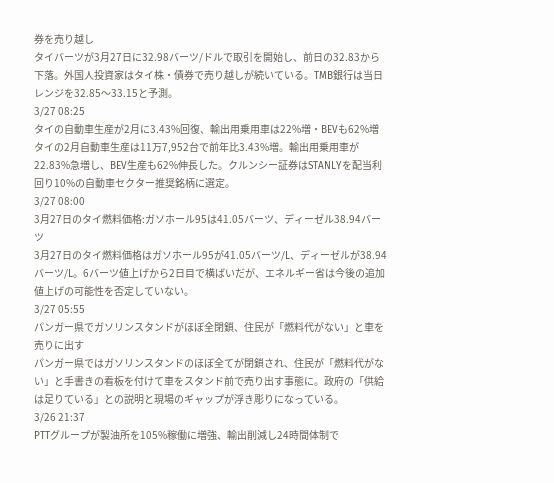券を売り越し
タイバーツが3月27日に32.98バーツ/ドルで取引を開始し、前日の32.83から下落。外国人投資家はタイ株・債券で売り越しが続いている。TMB銀行は当日レンジを32.85〜33.15と予測。
3/27 08:25
タイの自動車生産が2月に3.43%回復、輸出用乗用車は22%増・BEVも62%増
タイの2月自動車生産は11万7,952台で前年比3.43%増。輸出用乗用車が22.83%急増し、BEV生産も62%伸長した。クルンシー証券はSTANLYを配当利回り10%の自動車セクター推奨銘柄に選定。
3/27 08:00
3月27日のタイ燃料価格:ガソホール95は41.05バーツ、ディーゼル38.94バーツ
3月27日のタイ燃料価格はガソホール95が41.05バーツ/L、ディーゼルが38.94バーツ/L。6バーツ値上げから2日目で横ばいだが、エネルギー省は今後の追加値上げの可能性を否定していない。
3/27 05:55
パンガー県でガソリンスタンドがほぼ全閉鎖、住民が「燃料代がない」と車を売りに出す
パンガー県ではガソリンスタンドのほぼ全てが閉鎖され、住民が「燃料代がない」と手書きの看板を付けて車をスタンド前で売り出す事態に。政府の「供給は足りている」との説明と現場のギャップが浮き彫りになっている。
3/26 21:37
PTTグループが製油所を105%稼働に増強、輸出削減し24時間体制で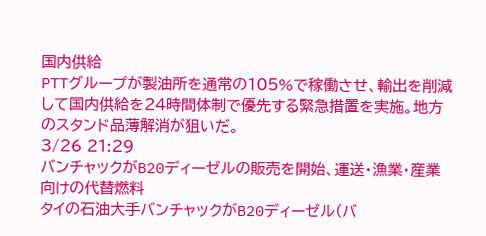国内供給
PTTグループが製油所を通常の105%で稼働させ、輸出を削減して国内供給を24時間体制で優先する緊急措置を実施。地方のスタンド品薄解消が狙いだ。
3/26 21:29
バンチャックがB20ディーゼルの販売を開始、運送・漁業・産業向けの代替燃料
タイの石油大手バンチャックがB20ディーゼル(バ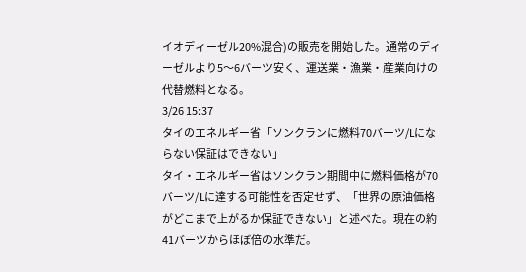イオディーゼル20%混合)の販売を開始した。通常のディーゼルより5〜6バーツ安く、運送業・漁業・産業向けの代替燃料となる。
3/26 15:37
タイのエネルギー省「ソンクランに燃料70バーツ/Lにならない保証はできない」
タイ・エネルギー省はソンクラン期間中に燃料価格が70バーツ/Lに達する可能性を否定せず、「世界の原油価格がどこまで上がるか保証できない」と述べた。現在の約41バーツからほぼ倍の水準だ。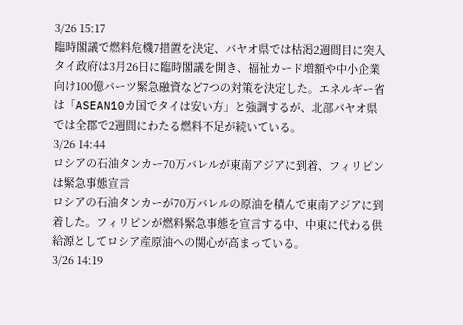3/26 15:17
臨時閣議で燃料危機7措置を決定、パヤオ県では枯渇2週間目に突入
タイ政府は3月26日に臨時閣議を開き、福祉カード増額や中小企業向け100億バーツ緊急融資など7つの対策を決定した。エネルギー省は「ASEAN10カ国でタイは安い方」と強調するが、北部パヤオ県では全郡で2週間にわたる燃料不足が続いている。
3/26 14:44
ロシアの石油タンカー70万バレルが東南アジアに到着、フィリピンは緊急事態宣言
ロシアの石油タンカーが70万バレルの原油を積んで東南アジアに到着した。フィリピンが燃料緊急事態を宣言する中、中東に代わる供給源としてロシア産原油への関心が高まっている。
3/26 14:19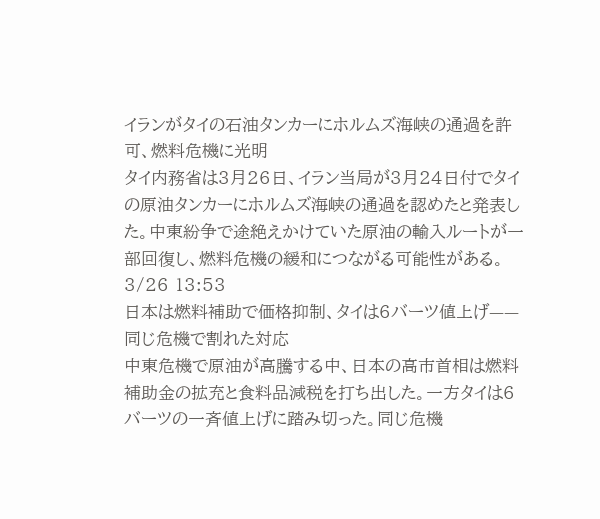イランがタイの石油タンカーにホルムズ海峡の通過を許可、燃料危機に光明
タイ内務省は3月26日、イラン当局が3月24日付でタイの原油タンカーにホルムズ海峡の通過を認めたと発表した。中東紛争で途絶えかけていた原油の輸入ルートが一部回復し、燃料危機の緩和につながる可能性がある。
3/26 13:53
日本は燃料補助で価格抑制、タイは6バーツ値上げ——同じ危機で割れた対応
中東危機で原油が高騰する中、日本の高市首相は燃料補助金の拡充と食料品減税を打ち出した。一方タイは6バーツの一斉値上げに踏み切った。同じ危機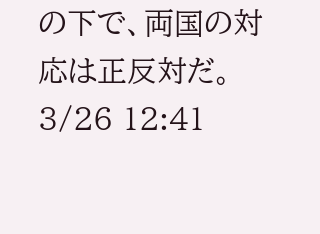の下で、両国の対応は正反対だ。
3/26 12:41